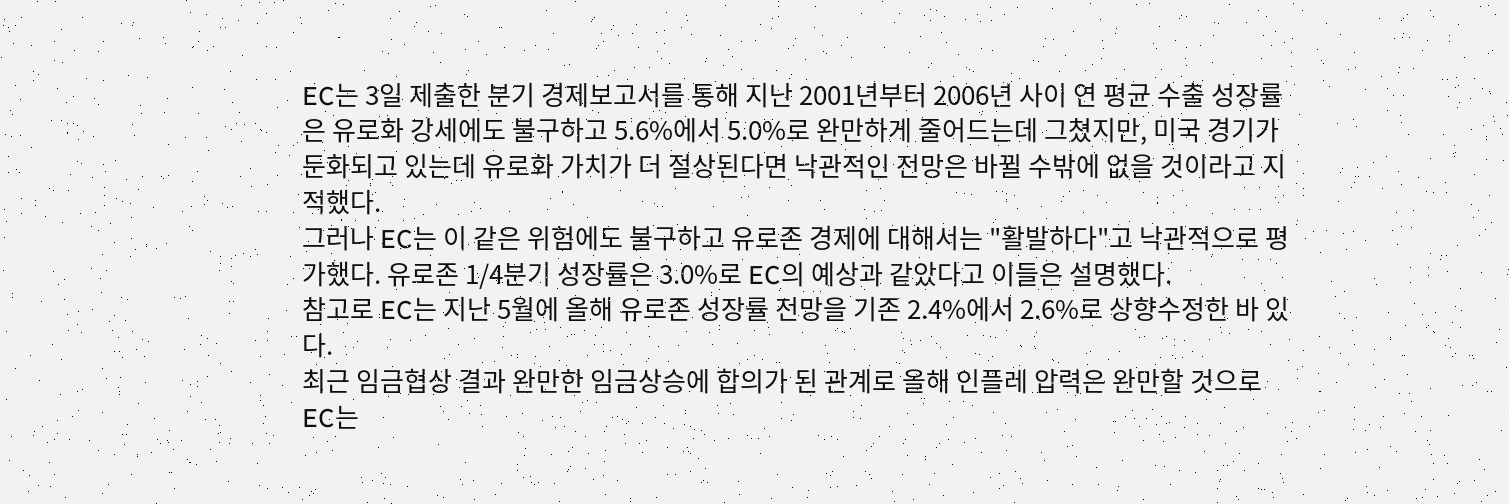EC는 3일 제출한 분기 경제보고서를 통해 지난 2001년부터 2006년 사이 연 평균 수출 성장률은 유로화 강세에도 불구하고 5.6%에서 5.0%로 완만하게 줄어드는데 그쳤지만, 미국 경기가 둔화되고 있는데 유로화 가치가 더 절상된다면 낙관적인 전망은 바뀔 수밖에 없을 것이라고 지적했다.
그러나 EC는 이 같은 위험에도 불구하고 유로존 경제에 대해서는 "활발하다"고 낙관적으로 평가했다. 유로존 1/4분기 성장률은 3.0%로 EC의 예상과 같았다고 이들은 설명했다.
참고로 EC는 지난 5월에 올해 유로존 성장률 전망을 기존 2.4%에서 2.6%로 상향수정한 바 있다.
최근 임금협상 결과 완만한 임금상승에 합의가 된 관계로 올해 인플레 압력은 완만할 것으로 EC는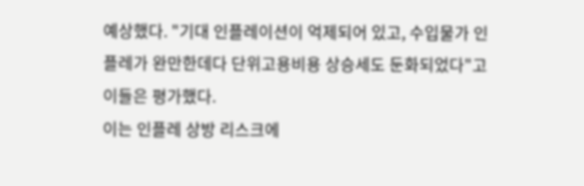예상했다. "기대 인플레이션이 억제되어 있고, 수입물가 인플레가 완만한데다 단위고용비용 상승세도 둔화되었다"고 이들은 평가했다.
이는 인플레 상방 리스크에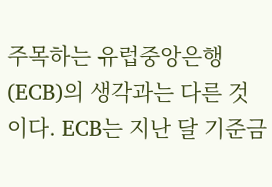주목하는 유럽중앙은행(ECB)의 생각과는 다른 것이다. ECB는 지난 달 기준금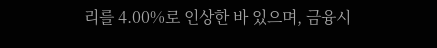리를 4.00%로 인상한 바 있으며, 금융시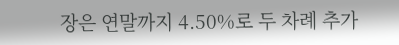장은 연말까지 4.50%로 두 차례 추가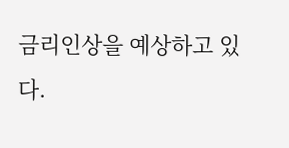금리인상을 예상하고 있다.